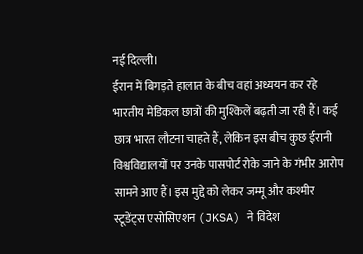नई दिल्ली।
ईरान में बिगड़ते हालात के बीच वहां अध्ययन कर रहे भारतीय मेडिकल छात्रों की मुश्किलें बढ़ती जा रही हैं। कई छात्र भारत लौटना चाहते हैं, लेकिन इस बीच कुछ ईरानी विश्वविद्यालयों पर उनके पासपोर्ट रोके जाने के गंभीर आरोप सामने आए हैं। इस मुद्दे को लेकर जम्मू और कश्मीर स्टूडेंट्स एसोसिएशन (JKSA) ने विदेश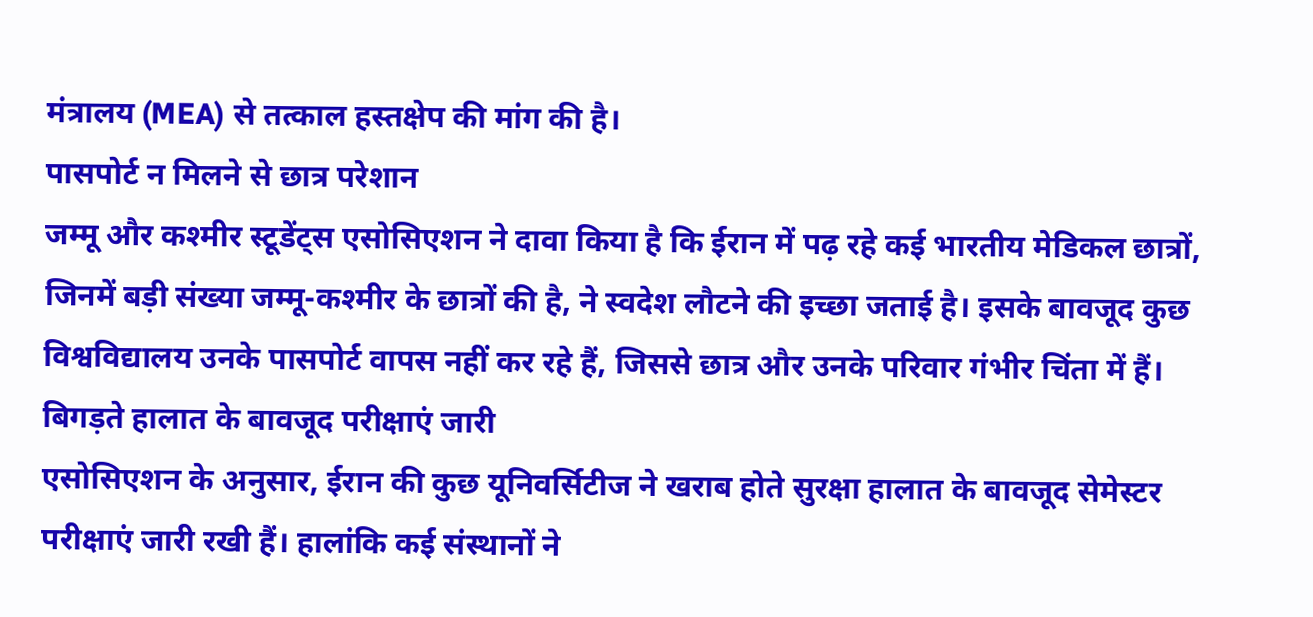मंत्रालय (MEA) से तत्काल हस्तक्षेप की मांग की है।
पासपोर्ट न मिलने से छात्र परेशान
जम्मू और कश्मीर स्टूडेंट्स एसोसिएशन ने दावा किया है कि ईरान में पढ़ रहे कई भारतीय मेडिकल छात्रों, जिनमें बड़ी संख्या जम्मू-कश्मीर के छात्रों की है, ने स्वदेश लौटने की इच्छा जताई है। इसके बावजूद कुछ विश्वविद्यालय उनके पासपोर्ट वापस नहीं कर रहे हैं, जिससे छात्र और उनके परिवार गंभीर चिंता में हैं।
बिगड़ते हालात के बावजूद परीक्षाएं जारी
एसोसिएशन के अनुसार, ईरान की कुछ यूनिवर्सिटीज ने खराब होते सुरक्षा हालात के बावजूद सेमेस्टर परीक्षाएं जारी रखी हैं। हालांकि कई संस्थानों ने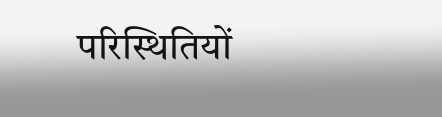परिस्थितियों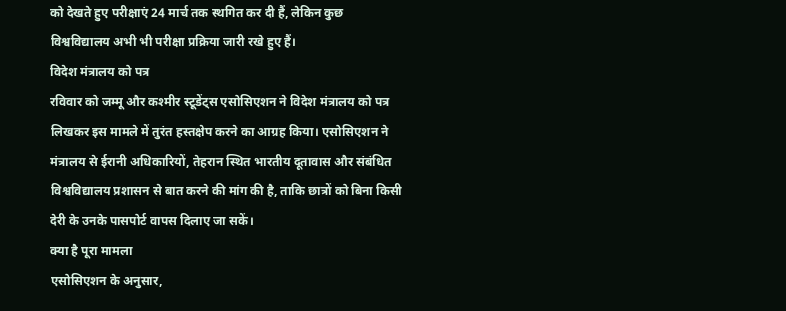को देखते हुए परीक्षाएं 24 मार्च तक स्थगित कर दी हैं, लेकिन कुछ विश्वविद्यालय अभी भी परीक्षा प्रक्रिया जारी रखे हुए हैं।
विदेश मंत्रालय को पत्र
रविवार को जम्मू और कश्मीर स्टूडेंट्स एसोसिएशन ने विदेश मंत्रालय को पत्र लिखकर इस मामले में तुरंत हस्तक्षेप करने का आग्रह किया। एसोसिएशन ने मंत्रालय से ईरानी अधिकारियों, तेहरान स्थित भारतीय दूतावास और संबंधित विश्वविद्यालय प्रशासन से बात करने की मांग की है, ताकि छात्रों को बिना किसी देरी के उनके पासपोर्ट वापस दिलाए जा सकें।
क्या है पूरा मामला
एसोसिएशन के अनुसार,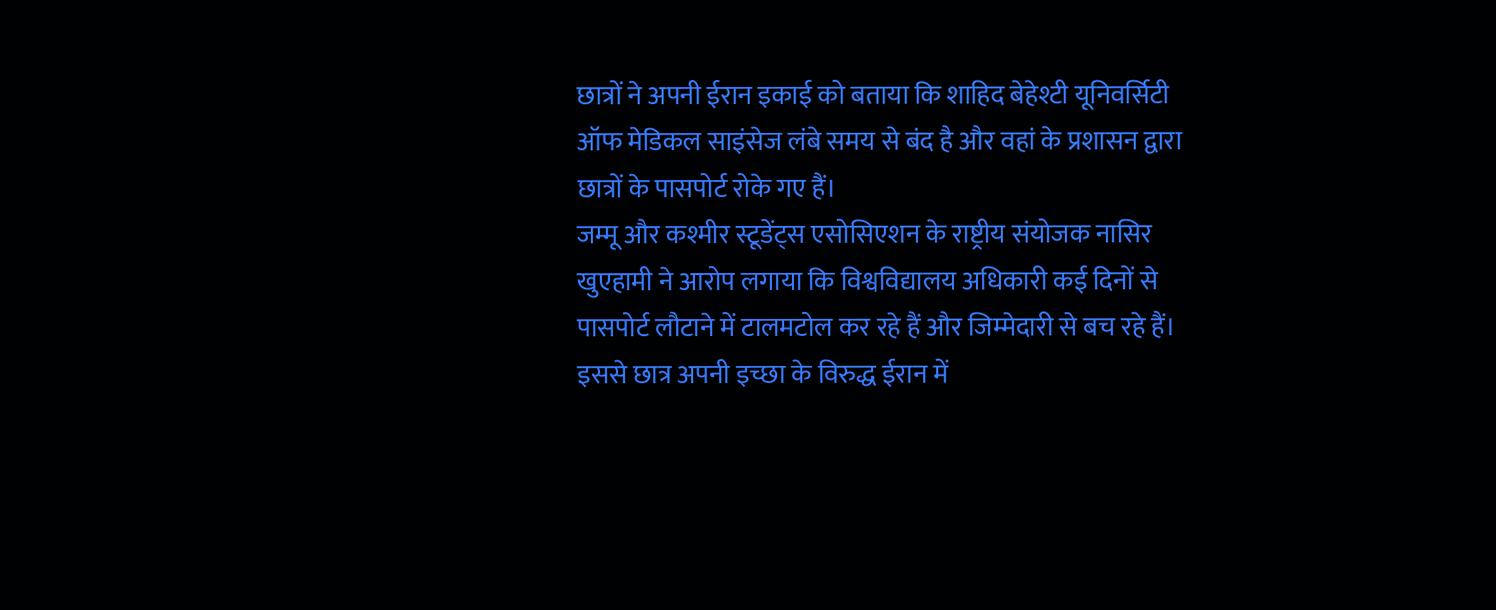छात्रों ने अपनी ईरान इकाई को बताया कि शाहिद बेहेश्टी यूनिवर्सिटी ऑफ मेडिकल साइंसेज लंबे समय से बंद है और वहां के प्रशासन द्वारा छात्रों के पासपोर्ट रोके गए हैं।
जम्मू और कश्मीर स्टूडेंट्स एसोसिएशन के राष्ट्रीय संयोजक नासिर खुएहामी ने आरोप लगाया कि विश्वविद्यालय अधिकारी कई दिनों से पासपोर्ट लौटाने में टालमटोल कर रहे हैं और जिम्मेदारी से बच रहे हैं। इससे छात्र अपनी इच्छा के विरुद्ध ईरान में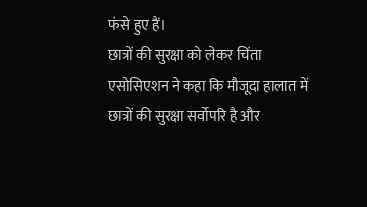फंसे हुए हैं।
छात्रों की सुरक्षा को लेकर चिंता
एसोसिएशन ने कहा कि मौजूदा हालात में छात्रों की सुरक्षा सर्वोपरि है और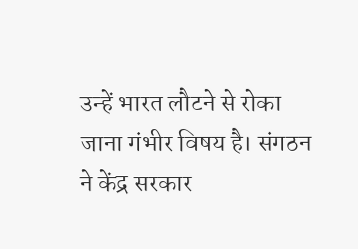उन्हें भारत लौटने से रोका जाना गंभीर विषय है। संगठन ने केंद्र सरकार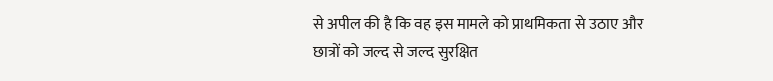से अपील की है कि वह इस मामले को प्राथमिकता से उठाए और छात्रों को जल्द से जल्द सुरक्षित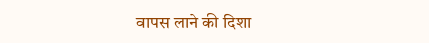वापस लाने की दिशा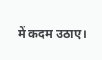में कदम उठाए।